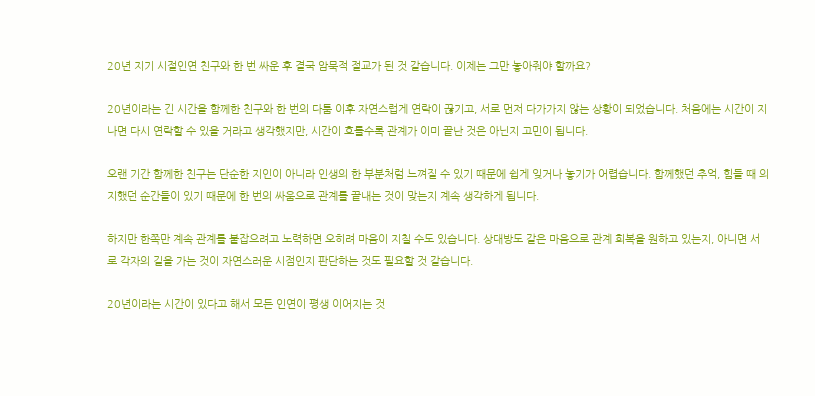20년 지기 시절인연 친구와 한 번 싸운 후 결국 암묵적 절교가 된 것 같습니다. 이제는 그만 놓아줘야 할까요?

20년이라는 긴 시간을 함께한 친구와 한 번의 다툼 이후 자연스럽게 연락이 끊기고, 서로 먼저 다가가지 않는 상황이 되었습니다. 처음에는 시간이 지나면 다시 연락할 수 있을 거라고 생각했지만, 시간이 흐를수록 관계가 이미 끝난 것은 아닌지 고민이 됩니다.

오랜 기간 함께한 친구는 단순한 지인이 아니라 인생의 한 부분처럼 느껴질 수 있기 때문에 쉽게 잊거나 놓기가 어렵습니다. 함께했던 추억, 힘들 때 의지했던 순간들이 있기 때문에 한 번의 싸움으로 관계를 끝내는 것이 맞는지 계속 생각하게 됩니다.

하지만 한쪽만 계속 관계를 붙잡으려고 노력하면 오히려 마음이 지칠 수도 있습니다. 상대방도 같은 마음으로 관계 회복을 원하고 있는지, 아니면 서로 각자의 길을 가는 것이 자연스러운 시점인지 판단하는 것도 필요할 것 같습니다.

20년이라는 시간이 있다고 해서 모든 인연이 평생 이어지는 것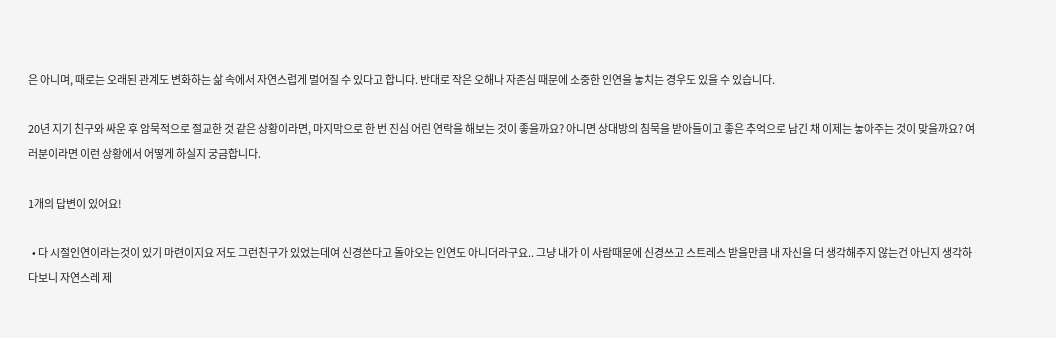은 아니며, 때로는 오래된 관계도 변화하는 삶 속에서 자연스럽게 멀어질 수 있다고 합니다. 반대로 작은 오해나 자존심 때문에 소중한 인연을 놓치는 경우도 있을 수 있습니다.

20년 지기 친구와 싸운 후 암묵적으로 절교한 것 같은 상황이라면, 마지막으로 한 번 진심 어린 연락을 해보는 것이 좋을까요? 아니면 상대방의 침묵을 받아들이고 좋은 추억으로 남긴 채 이제는 놓아주는 것이 맞을까요? 여러분이라면 이런 상황에서 어떻게 하실지 궁금합니다.

1개의 답변이 있어요!

  • 다 시절인연이라는것이 있기 마련이지요 저도 그런친구가 있었는데여 신경쓴다고 돌아오는 인연도 아니더라구요.. 그냥 내가 이 사람때문에 신경쓰고 스트레스 받을만큼 내 자신을 더 생각해주지 않는건 아닌지 생각하다보니 자연스레 제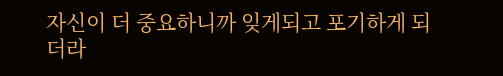자신이 더 중요하니까 잊게되고 포기하게 되더라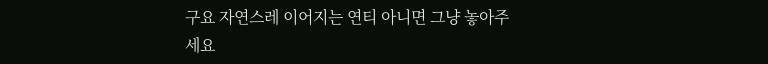구요 자연스레 이어지는 연티 아니면 그냥 놓아주세요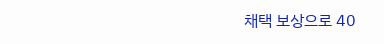채택 보상으로 40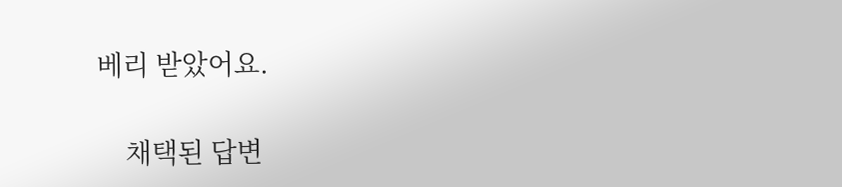베리 받았어요.

    채택된 답변